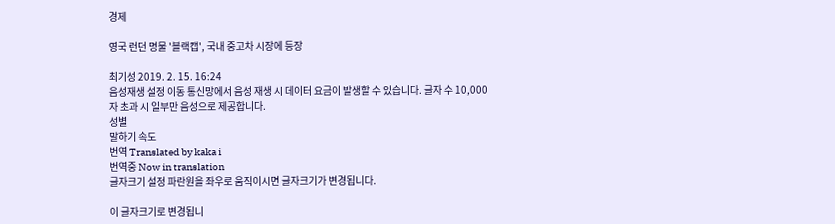경제

영국 런던 명물 '블랙캡', 국내 중고차 시장에 등장

최기성 2019. 2. 15. 16:24
음성재생 설정 이동 통신망에서 음성 재생 시 데이터 요금이 발생할 수 있습니다. 글자 수 10,000자 초과 시 일부만 음성으로 제공합니다.
성별
말하기 속도
번역 Translated by kaka i
번역중 Now in translation
글자크기 설정 파란원을 좌우로 움직이시면 글자크기가 변경됩니다.

이 글자크기로 변경됩니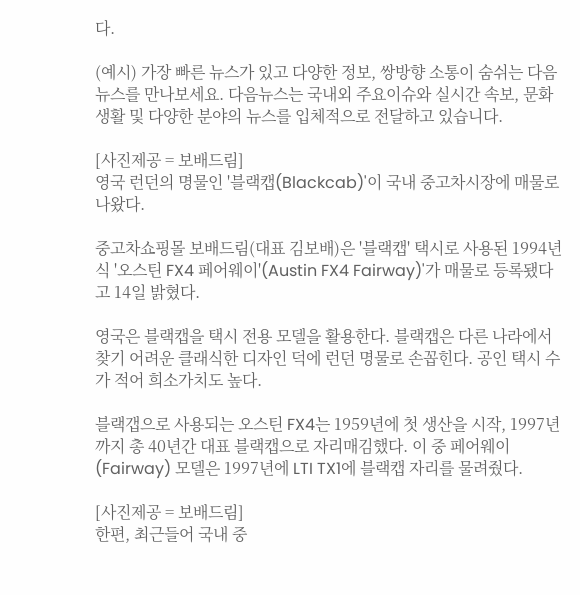다.

(예시) 가장 빠른 뉴스가 있고 다양한 정보, 쌍방향 소통이 숨쉬는 다음뉴스를 만나보세요. 다음뉴스는 국내외 주요이슈와 실시간 속보, 문화생활 및 다양한 분야의 뉴스를 입체적으로 전달하고 있습니다.

[사진제공 = 보배드림]
영국 런던의 명물인 '블랙캡(Blackcab)'이 국내 중고차시장에 매물로 나왔다.

중고차쇼핑몰 보배드림(대표 김보배)은 '블랙캡' 택시로 사용된 1994년식 '오스틴 FX4 페어웨이'(Austin FX4 Fairway)'가 매물로 등록됐다고 14일 밝혔다.

영국은 블랙캡을 택시 전용 모델을 활용한다. 블랙캡은 다른 나라에서 찾기 어려운 클래식한 디자인 덕에 런던 명물로 손꼽힌다. 공인 택시 수가 적어 희소가치도 높다.

블랙갭으로 사용되는 오스틴 FX4는 1959년에 첫 생산을 시작, 1997년까지 총 40년간 대표 블랙캡으로 자리매김했다. 이 중 페어웨이(Fairway) 모델은 1997년에 LTI TX1에 블랙캡 자리를 물려줬다.

[사진제공 = 보배드림]
한편, 최근들어 국내 중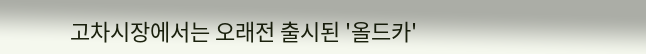고차시장에서는 오래전 출시된 '올드카'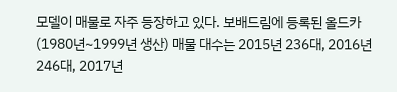모델이 매물로 자주 등장하고 있다. 보배드림에 등록된 올드카(1980년~1999년 생산) 매물 대수는 2015년 236대, 2016년 246대, 2017년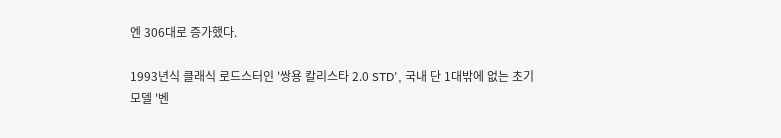엔 306대로 증가했다.

1993년식 클래식 로드스터인 '쌍용 칼리스타 2.0 STD', 국내 단 1대밖에 없는 초기 모델 '벤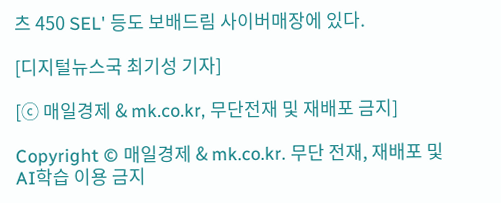츠 450 SEL' 등도 보배드림 사이버매장에 있다.

[디지털뉴스국 최기성 기자]

[ⓒ 매일경제 & mk.co.kr, 무단전재 및 재배포 금지]

Copyright © 매일경제 & mk.co.kr. 무단 전재, 재배포 및 AI학습 이용 금지